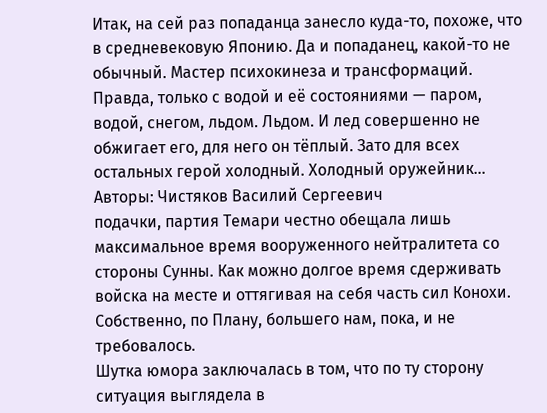Итак, на сей раз попаданца занесло куда-то, похоже, что в средневековую Японию. Да и попаданец, какой-то не обычный. Мастер психокинеза и трансформаций. Правда, только с водой и её состояниями — паром, водой, снегом, льдом. Льдом. И лед совершенно не обжигает его, для него он тёплый. Зато для всех остальных герой холодный. Холодный оружейник…
Авторы: Чистяков Василий Сергеевич
подачки, партия Темари честно обещала лишь максимальное время вооруженного нейтралитета со стороны Сунны. Как можно долгое время сдерживать войска на месте и оттягивая на себя часть сил Конохи. Собственно, по Плану, большего нам, пока, и не требовалось.
Шутка юмора заключалась в том, что по ту сторону ситуация выглядела в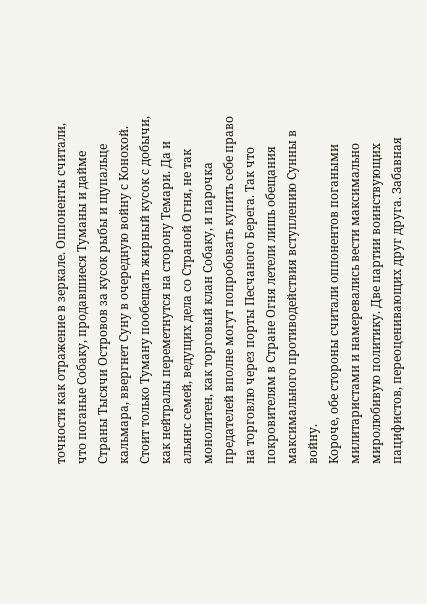точности как отражение в зеркале. Оппоненты считали, что поганые Собаку, продавшиеся Туманы и дайме Страны Тысячи Островов за кусок рыбы и щупальце кальмара, ввергнет Суну в очередную войну с Конохой. Стоит только Туману пообещать жирный кусок с добычи, как нейтралы переметнутся на сторону Темари. Да и альянс семей, ведущих дела со Страной Огня, не так монолитен, как торговый клан Собаку, и парочка предателей вполне могут попробовать купить себе право на торговлю через порты Песчаного Берега. Так что покровителям в Стране Огня летели лишь обещания максимального противодействия вступлению Сунны в войну.
Короче, обе стороны считали оппонентов погаными милитаристами и намеревались вести максимально миролюбивую политику. Две партии воинствующих пацифистов, переоценивающих друг друга. Забавная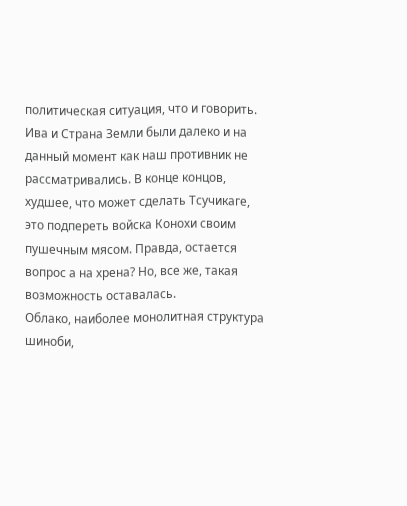политическая ситуация, что и говорить.
Ива и Страна Земли были далеко и на данный момент как наш противник не рассматривались. В конце концов, худшее, что может сделать Тсучикаге, это подпереть войска Конохи своим пушечным мясом. Правда, остается вопрос а на хрена? Но, все же, такая возможность оставалась.
Облако, наиболее монолитная структура шиноби,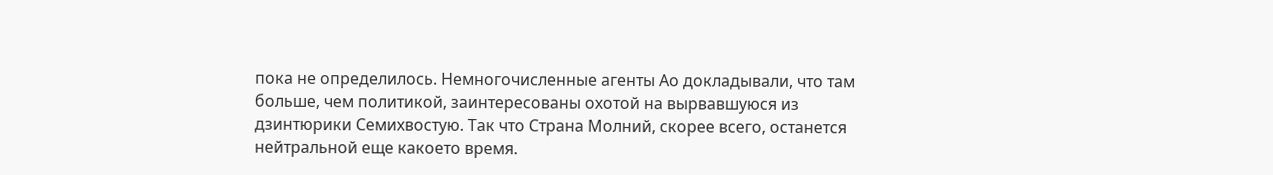пока не определилось. Немногочисленные агенты Ао докладывали, что там больше, чем политикой, заинтересованы охотой на вырвавшуюся из дзинтюрики Семихвостую. Так что Страна Молний, скорее всего, останется нейтральной еще какоето время.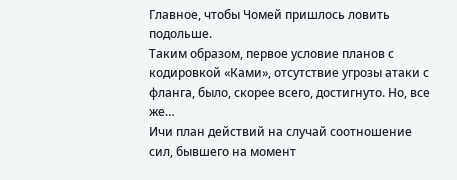Главное, чтобы Чомей пришлось ловить подольше.
Таким образом, первое условие планов с кодировкой «Ками», отсутствие угрозы атаки с фланга, было, скорее всего, достигнуто. Но, все же…
Ичи план действий на случай соотношение сил, бывшего на момент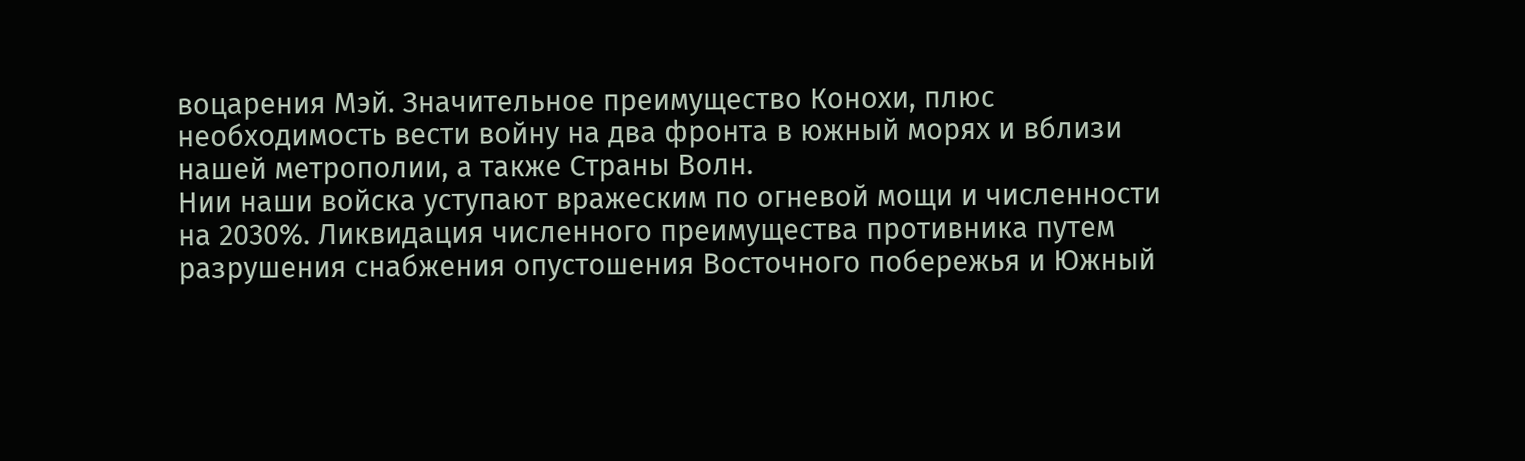воцарения Мэй. Значительное преимущество Конохи, плюс необходимость вести войну на два фронта в южный морях и вблизи нашей метрополии, а также Страны Волн.
Нии наши войска уступают вражеским по огневой мощи и численности на 2030%. Ликвидация численного преимущества противника путем разрушения снабжения опустошения Восточного побережья и Южный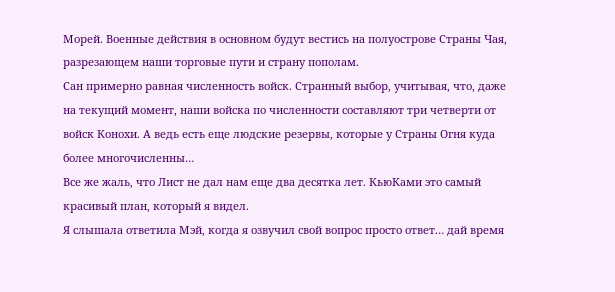Морей. Военные действия в основном будут вестись на полуострове Страны Чая, разрезающем наши торговые пути и страну пополам.
Сан примерно равная численность войск. Странный выбор, учитывая, что, даже на текущий момент, наши войска по численности составляют три четверти от войск Конохи. А ведь есть еще людские резервы, которые у Страны Огня куда более многочисленны…
Все же жаль, что Лист не дал нам еще два десятка лет. КьюКами это самый красивый план, который я видел.
Я слышала ответила Мэй, когда я озвучил свой вопрос просто ответ… дай время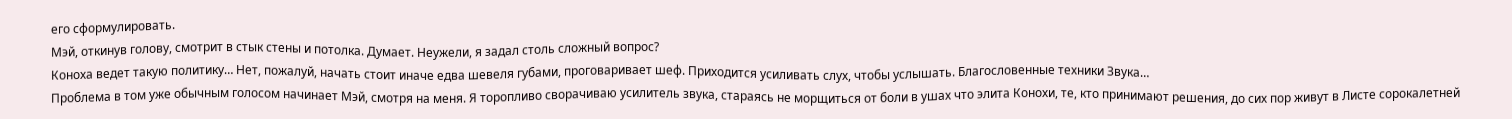его сформулировать.
Мэй, откинув голову, смотрит в стык стены и потолка. Думает. Неужели, я задал столь сложный вопрос?
Коноха ведет такую политику… Нет, пожалуй, начать стоит иначе едва шевеля губами, проговаривает шеф. Приходится усиливать слух, чтобы услышать. Благословенные техники Звука…
Проблема в том уже обычным голосом начинает Мэй, смотря на меня. Я торопливо сворачиваю усилитель звука, стараясь не морщиться от боли в ушах что элита Конохи, те, кто принимают решения, до сих пор живут в Листе сорокалетней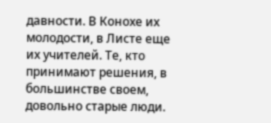давности. В Конохе их молодости, в Листе еще их учителей. Те, кто принимают решения, в большинстве своем, довольно старые люди.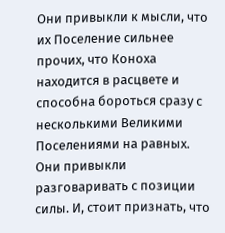Они привыкли к мысли, что их Поселение сильнее прочих, что Коноха находится в расцвете и способна бороться сразу с несколькими Великими Поселениями на равных. Они привыкли разговаривать с позиции силы. И, стоит признать, что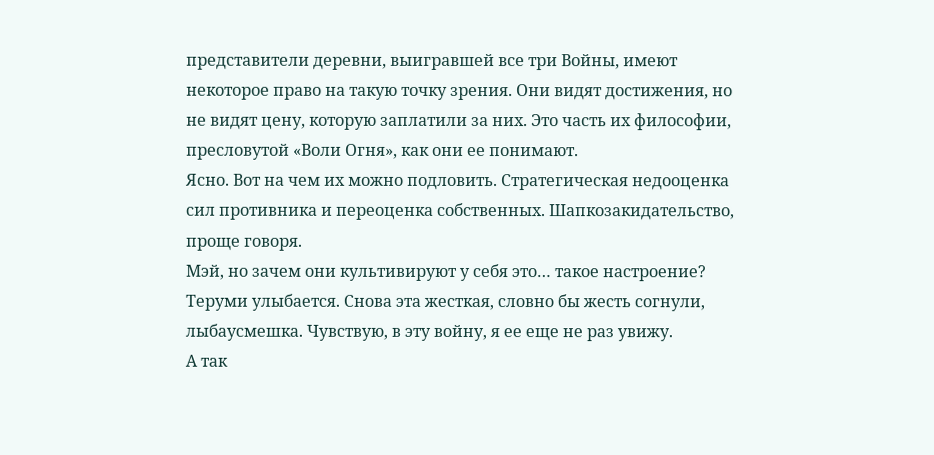представители деревни, выигравшей все три Войны, имеют некоторое право на такую точку зрения. Они видят достижения, но не видят цену, которую заплатили за них. Это часть их философии, пресловутой «Воли Огня», как они ее понимают.
Ясно. Вот на чем их можно подловить. Стратегическая недооценка сил противника и переоценка собственных. Шапкозакидательство, проще говоря.
Мэй, но зачем они культивируют у себя это… такое настроение?
Теруми улыбается. Снова эта жесткая, словно бы жесть согнули, лыбаусмешка. Чувствую, в эту войну, я ее еще не раз увижу.
А так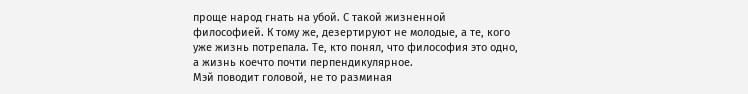проще народ гнать на убой. С такой жизненной философией. К тому же, дезертируют не молодые, а те, кого уже жизнь потрепала. Те, кто понял, что философия это одно, а жизнь коечто почти перпендикулярное.
Мэй поводит головой, не то разминая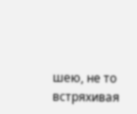шею, не то встряхивая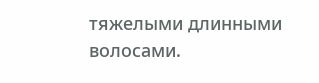тяжелыми длинными волосами.